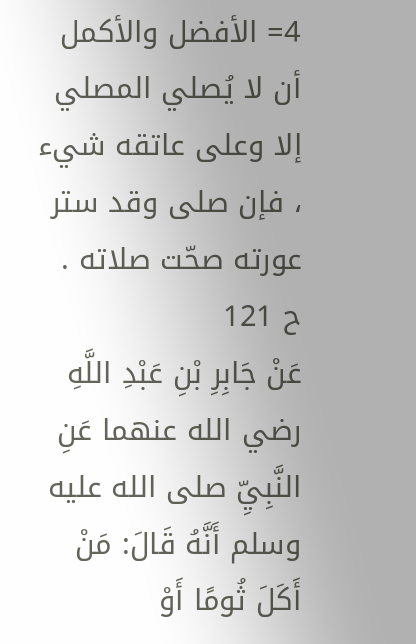4= الأفضل والأكمل أن لا يُصلي المصلي إلا وعلى عاتقه شيء ، فإن صلى وقد ستر عورته صحّت صلاته .
ح 121
عَنْ جَابِرِ بْنِ عَبْدِ اللَّهِ رضي الله عنهما عَنِ النَّبِيِّ صلى الله عليه وسلم أَنَّهُ قَالَ: مَنْ أَكَلَ ثُومًا أَوْ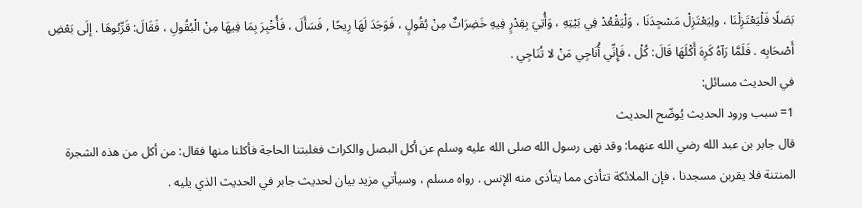بَصَلًا فَلْيَعْتَزِلْنَا ، ولِيَعْتَزِلْ مَسْجِدَنَا ، وَلْيَقْعُدْ فِي بَيْتِهِ ، وَأُتِيَ بِقِدْرٍ فِيهِ خَضِرَاتٌ مِنْ بُقُولٍ ، فَوَجَدَ لَهَا رِيحًا , فَسَأَلَ ، فَأُخْبِرَ بِمَا فِيهَا مِنْ الْبُقُولِ ، فَقَالَ: قَرِّبُوهَا . إلَى بَعْضِ أَصْحَابِه . فَلَمَّا رَآهُ كَرِهَ أَكْلَهَا قَالَ: كُلْ ، فَإِنِّي أُنَاجِي مَنْ لا تُنَاجِي .
في الحديث مسائل:
1= سبب ورود الحديث يُوضّح الحديث
قال جابر بن عبد الله رضي الله عنهما: وقد نهى رسول الله صلى الله عليه وسلم عن أكل البصل والكراث فغلبتنا الحاجة فأكلنا منها فقال: من أكل من هذه الشجرة المنتنة فلا يقربن مسجدنا ، فإن الملائكة تتأذى مما يتأذى منه الإنس . رواه مسلم ، وسيأتي مزيد بيان لحديث جابر في الحديث الذي يليه .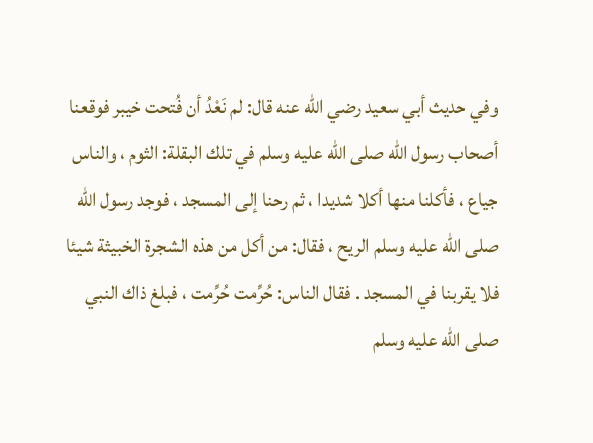وفي حديث أبي سعيد رضي الله عنه قال: لم نَعْدُ أن فُتحت خيبر فوقعنا أصحاب رسول الله صلى الله عليه وسلم في تلك البقلة: الثوم ، والناس جياع ، فأكلنا منها أكلا شديدا ، ثم رحنا إلى المسجد ، فوجد رسول الله صلى الله عليه وسلم الريح ، فقال: من أكل من هذه الشجرة الخبيثة شيئا فلا يقربنا في المسجد . فقال الناس: حُرِّمت حُرِّمت ، فبلغ ذاك النبي صلى الله عليه وسلم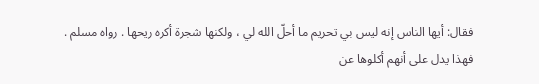فقال: أيها الناس إنه ليس بي تحريم ما أحلّ الله لي ، ولكنها شجرة أكره ريحها . رواه مسلم .
فهذا يدل على أنهم أكلوها عن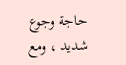حاجة وجوع شديد ، ومع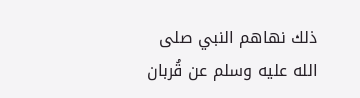ذلك نهاهم النبي صلى الله عليه وسلم عن قُربان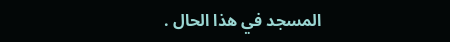المسجد في هذا الحال .